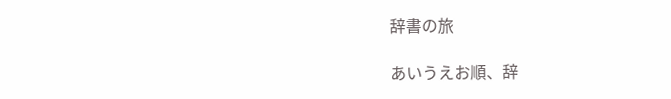辞書の旅

あいうえお順、辞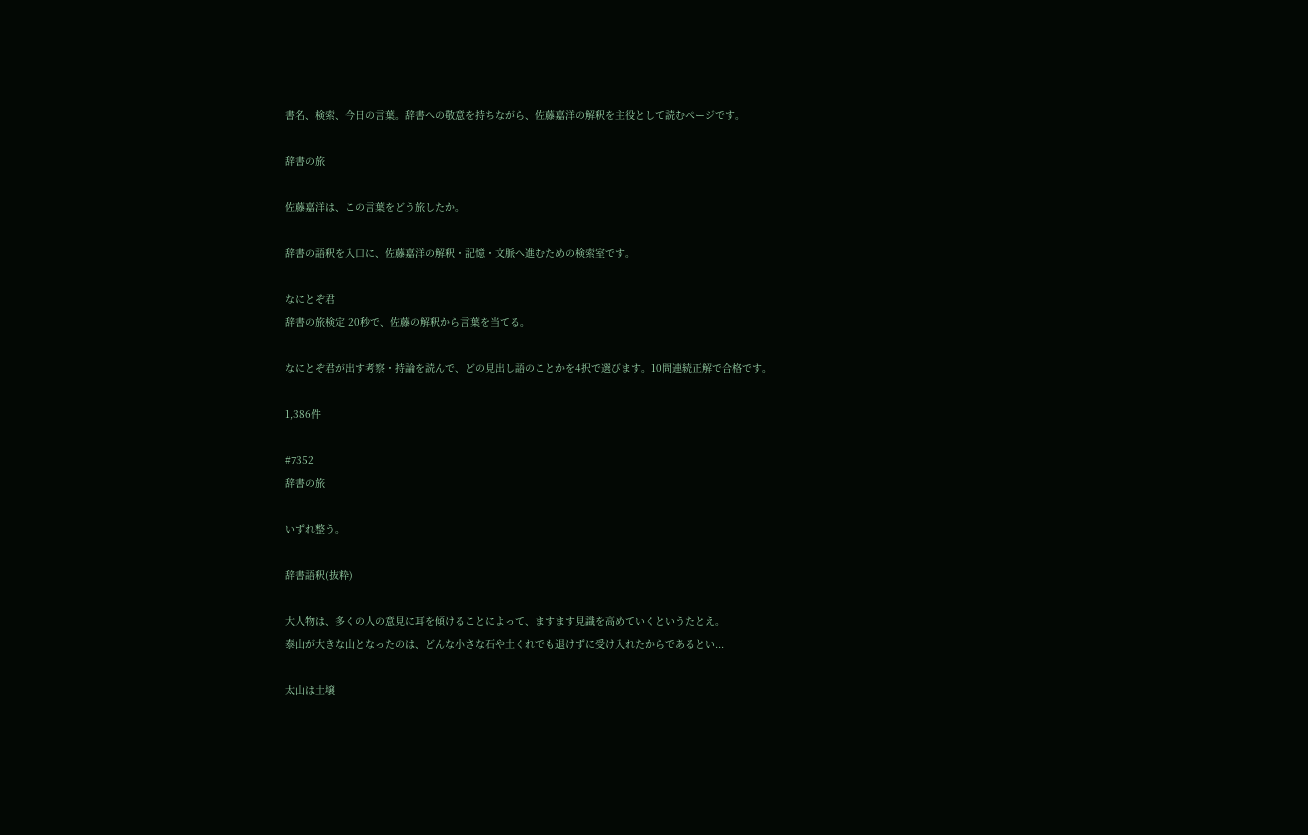書名、検索、今日の言葉。辞書への敬意を持ちながら、佐藤嘉洋の解釈を主役として読むページです。

辞書の旅

佐藤嘉洋は、この言葉をどう旅したか。

辞書の語釈を入口に、佐藤嘉洋の解釈・記憶・文脈へ進むための検索室です。

なにとぞ君
辞書の旅検定 20秒で、佐藤の解釈から言葉を当てる。

なにとぞ君が出す考察・持論を読んで、どの見出し語のことかを4択で選びます。10問連続正解で合格です。

1,386件

#7352
辞書の旅

いずれ整う。

辞書語釈(抜粋)

大人物は、多くの人の意見に耳を傾けることによって、ますます見識を高めていくというたとえ。
泰山が大きな山となったのは、どんな小さな石や土くれでも退けずに受け入れたからであるとい...

太山は土壌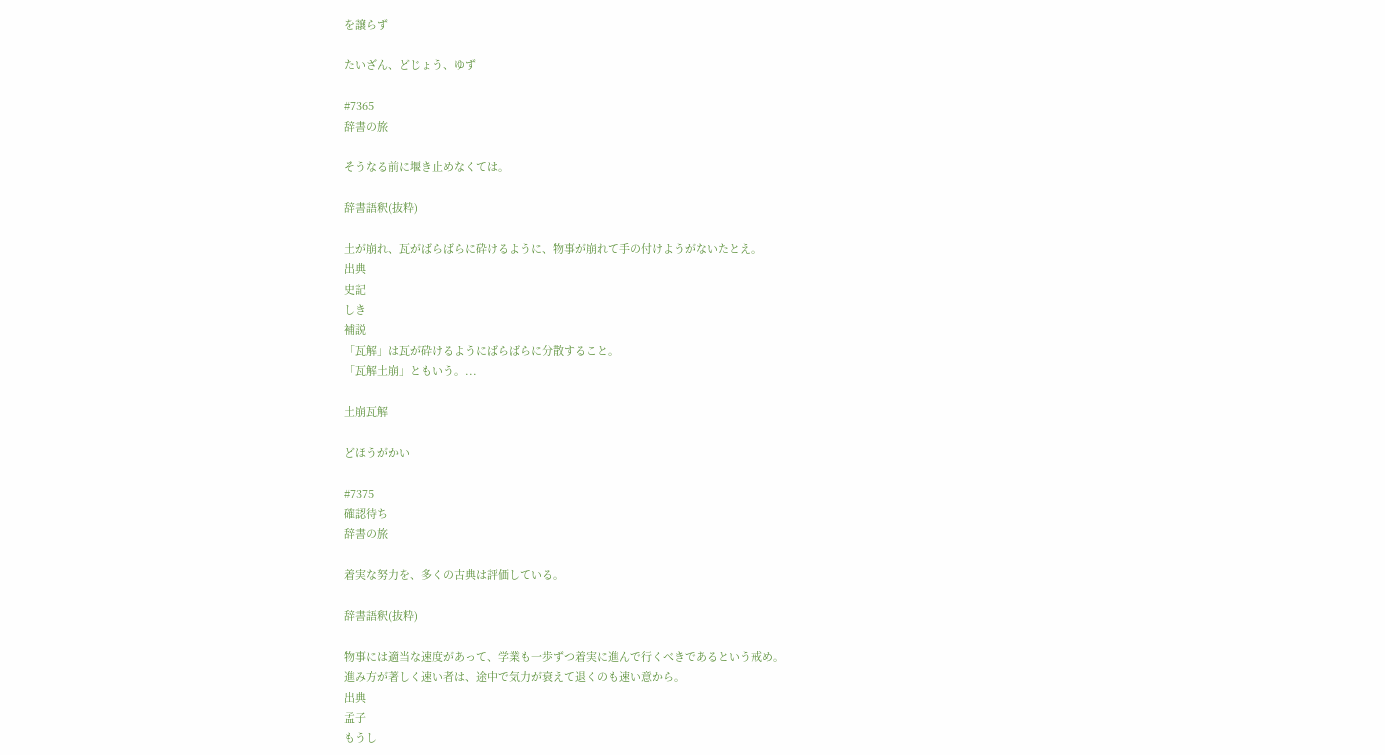を譲らず

たいざん、どじょう、ゆず

#7365
辞書の旅

そうなる前に堰き止めなくては。

辞書語釈(抜粋)

土が崩れ、瓦がばらばらに砕けるように、物事が崩れて手の付けようがないたとえ。
出典
史記
しき
補説
「瓦解」は瓦が砕けるようにばらばらに分散すること。
「瓦解土崩」ともいう。...

土崩瓦解

どほうがかい

#7375
確認待ち
辞書の旅

着実な努力を、多くの古典は評価している。

辞書語釈(抜粋)

物事には適当な速度があって、学業も一歩ずつ着実に進んで行くべきであるという戒め。
進み方が著しく速い者は、途中で気力が衰えて退くのも速い意から。
出典
孟子
もうし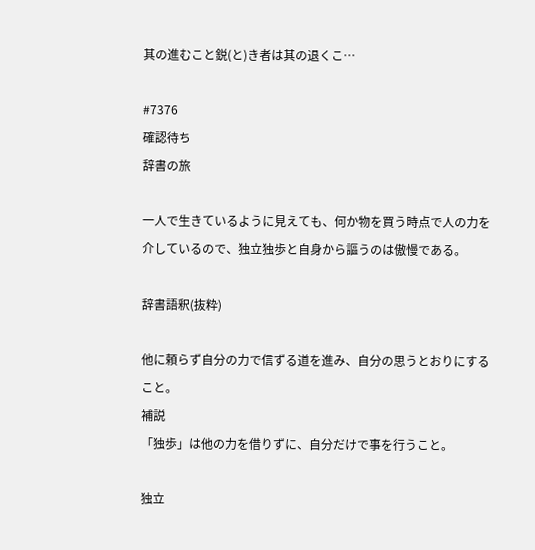其の進むこと鋭(と)き者は其の退くこ…

#7376
確認待ち
辞書の旅

一人で生きているように見えても、何か物を買う時点で人の力を介しているので、独立独歩と自身から謳うのは傲慢である。

辞書語釈(抜粋)

他に頼らず自分の力で信ずる道を進み、自分の思うとおりにすること。
補説
「独歩」は他の力を借りずに、自分だけで事を行うこと。

独立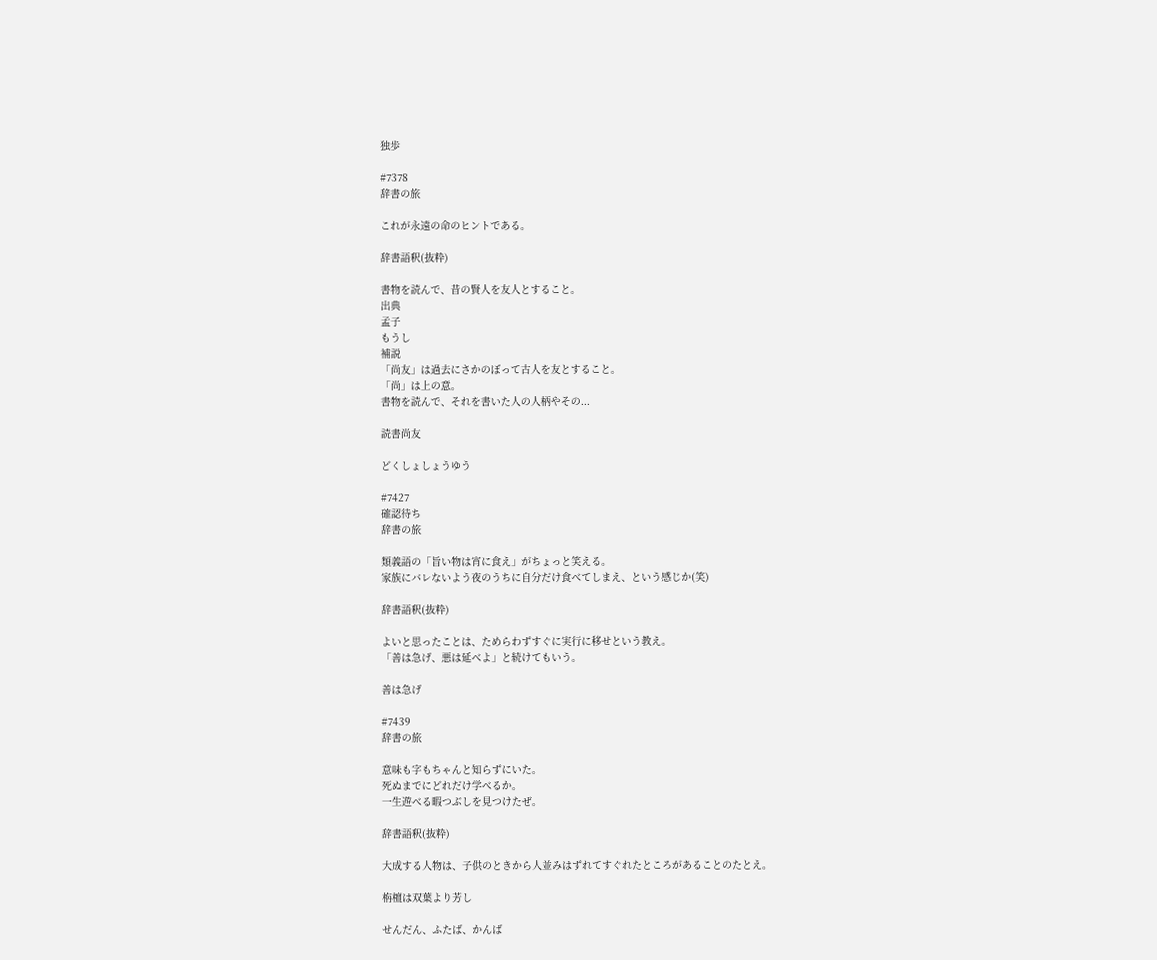独歩

#7378
辞書の旅

これが永遠の命のヒントである。

辞書語釈(抜粋)

書物を読んで、昔の賢人を友人とすること。
出典
孟子
もうし
補説
「尚友」は過去にさかのぼって古人を友とすること。
「尚」は上の意。
書物を読んで、それを書いた人の人柄やその...

読書尚友

どくしょしょうゆう

#7427
確認待ち
辞書の旅

類義語の「旨い物は宵に食え」がちょっと笑える。
家族にバレないよう夜のうちに自分だけ食べてしまえ、という感じか(笑)

辞書語釈(抜粋)

よいと思ったことは、ためらわずすぐに実行に移せという教え。
「善は急げ、悪は延べよ」と続けてもいう。

善は急げ

#7439
辞書の旅

意味も字もちゃんと知らずにいた。
死ぬまでにどれだけ学べるか。
一生遊べる暇つぶしを見つけたぜ。

辞書語釈(抜粋)

大成する人物は、子供のときから人並みはずれてすぐれたところがあることのたとえ。

栴檀は双葉より芳し

せんだん、ふたば、かんば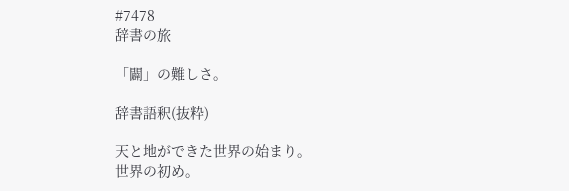#7478
辞書の旅

「闢」の難しさ。

辞書語釈(抜粋)

天と地ができた世界の始まり。
世界の初め。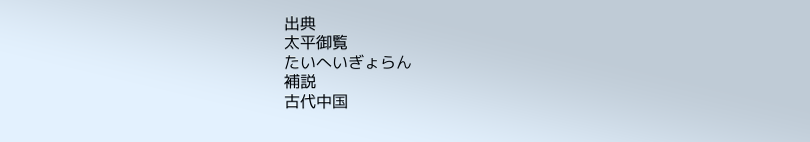出典
太平御覧
たいへいぎょらん
補説
古代中国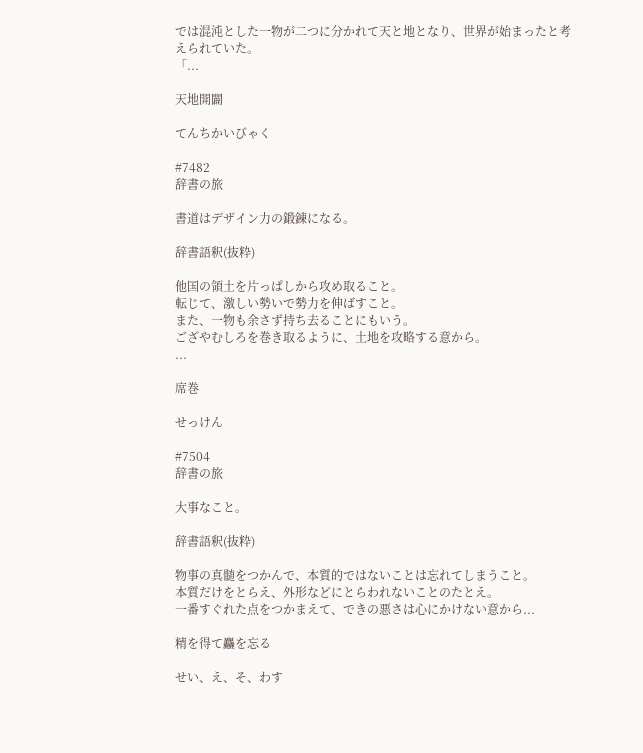では混沌とした一物が二つに分かれて天と地となり、世界が始まったと考えられていた。
「...

天地開闢

てんちかいびゃく

#7482
辞書の旅

書道はデザイン力の鍛錬になる。

辞書語釈(抜粋)

他国の領土を片っぱしから攻め取ること。
転じて、激しい勢いで勢力を伸ばすこと。
また、一物も余さず持ち去ることにもいう。
ござやむしろを巻き取るように、土地を攻略する意から。
...

席巻

せっけん

#7504
辞書の旅

大事なこと。

辞書語釈(抜粋)

物事の真髄をつかんで、本質的ではないことは忘れてしまうこと。
本質だけをとらえ、外形などにとらわれないことのたとえ。
一番すぐれた点をつかまえて、できの悪さは心にかけない意から...

精を得て麤を忘る

せい、え、そ、わす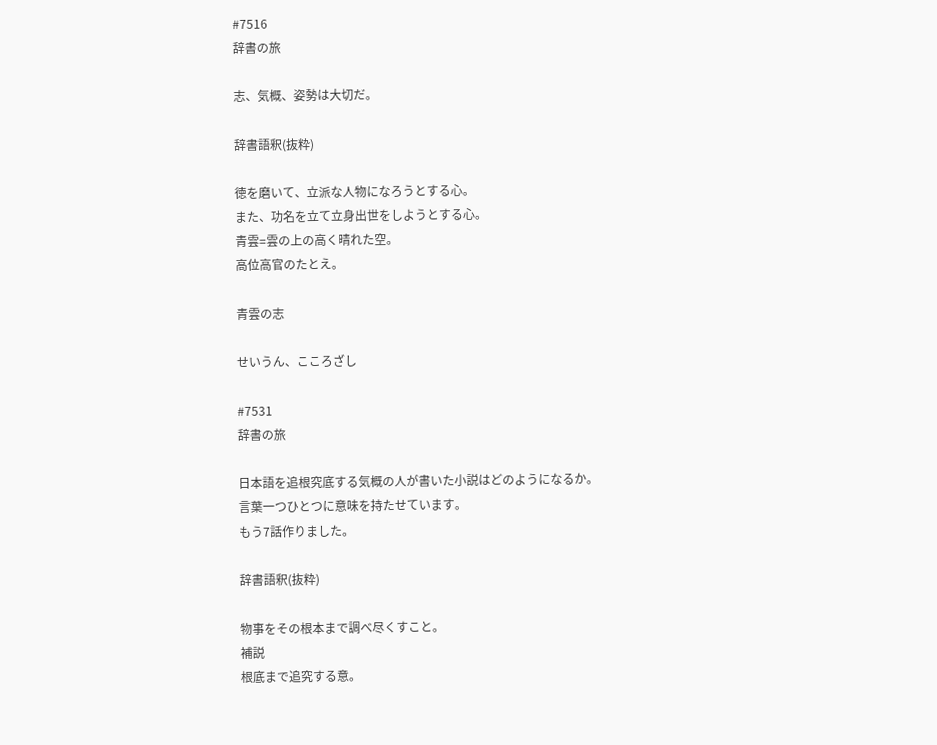#7516
辞書の旅

志、気概、姿勢は大切だ。

辞書語釈(抜粋)

徳を磨いて、立派な人物になろうとする心。
また、功名を立て立身出世をしようとする心。
青雲=雲の上の高く晴れた空。
高位高官のたとえ。

青雲の志

せいうん、こころざし

#7531
辞書の旅

日本語を追根究底する気概の人が書いた小説はどのようになるか。
言葉一つひとつに意味を持たせています。
もう7話作りました。

辞書語釈(抜粋)

物事をその根本まで調べ尽くすこと。
補説
根底まで追究する意。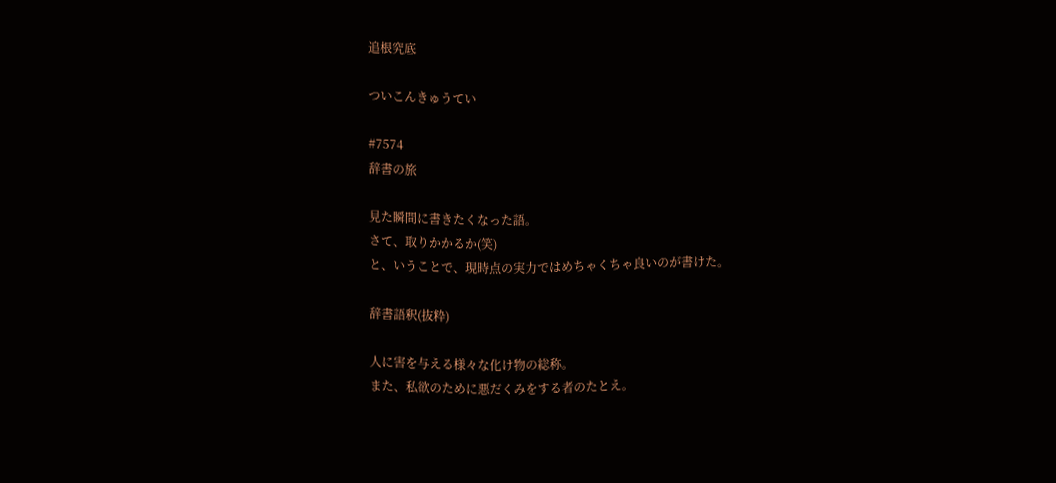追根究底

ついこんきゅうてい

#7574
辞書の旅

見た瞬間に書きたくなった語。
さて、取りかかるか(笑)
と、いうことで、現時点の実力ではめちゃくちゃ良いのが書けた。

辞書語釈(抜粋)

人に害を与える様々な化け物の総称。
また、私欲のために悪だくみをする者のたとえ。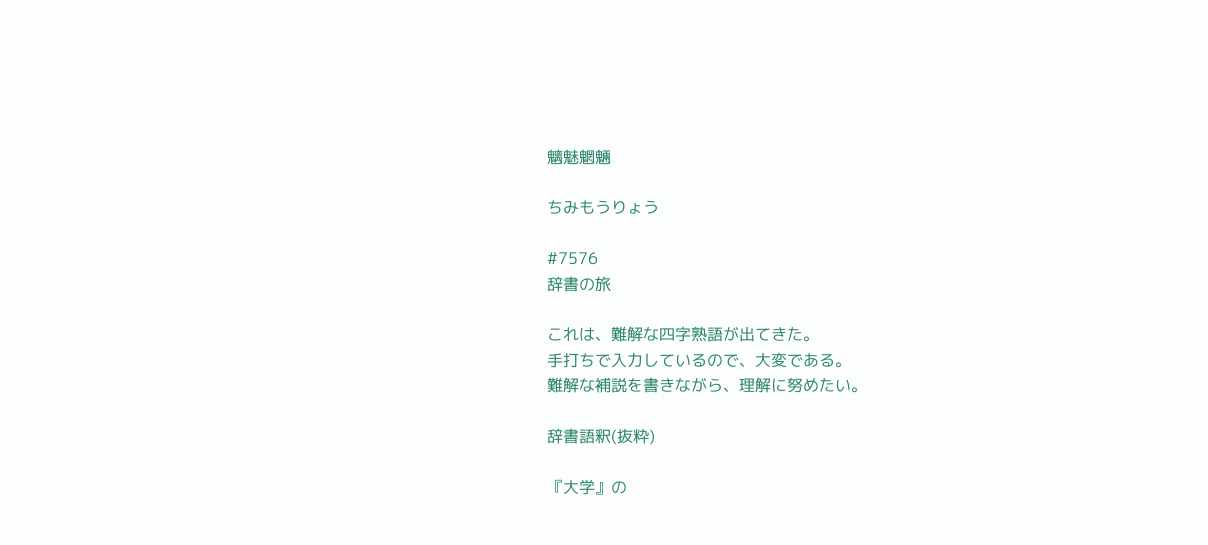魑魅魍魎

ちみもうりょう

#7576
辞書の旅

これは、難解な四字熟語が出てきた。
手打ちで入力しているので、大変である。
難解な補説を書きながら、理解に努めたい。

辞書語釈(抜粋)

『大学』の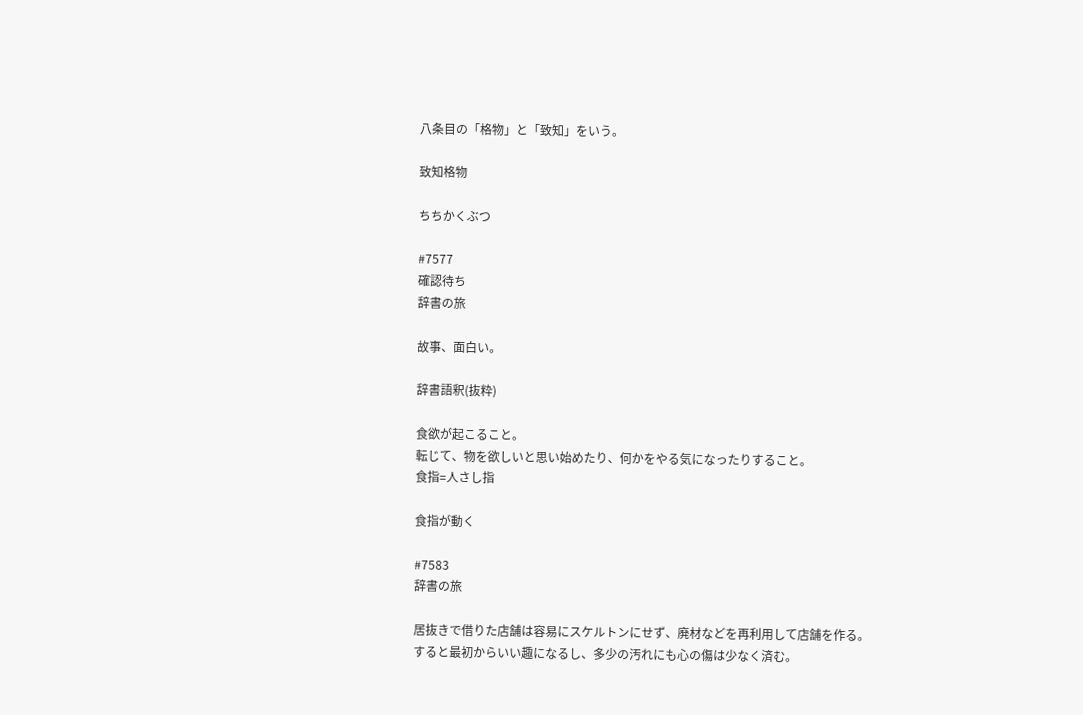八条目の「格物」と「致知」をいう。

致知格物

ちちかくぶつ

#7577
確認待ち
辞書の旅

故事、面白い。

辞書語釈(抜粋)

食欲が起こること。
転じて、物を欲しいと思い始めたり、何かをやる気になったりすること。
食指=人さし指

食指が動く

#7583
辞書の旅

居抜きで借りた店舗は容易にスケルトンにせず、廃材などを再利用して店舗を作る。
すると最初からいい趣になるし、多少の汚れにも心の傷は少なく済む。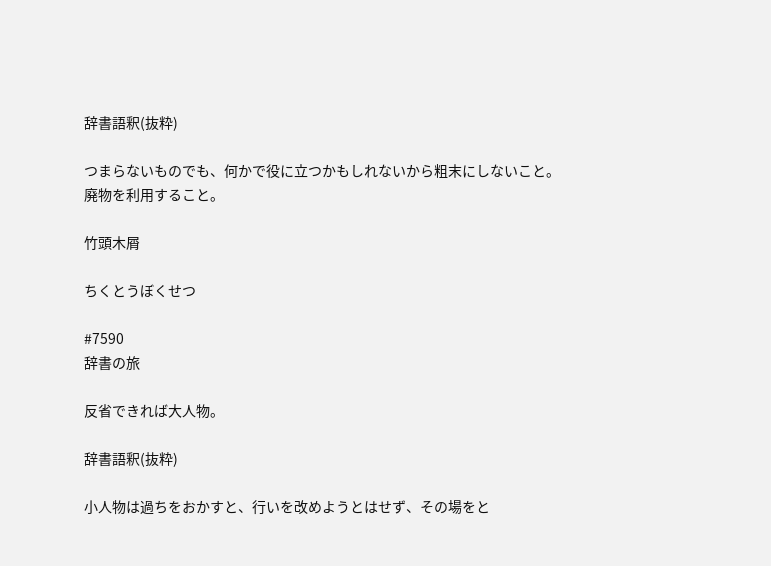辞書語釈(抜粋)

つまらないものでも、何かで役に立つかもしれないから粗末にしないこと。
廃物を利用すること。

竹頭木屑

ちくとうぼくせつ

#7590
辞書の旅

反省できれば大人物。

辞書語釈(抜粋)

小人物は過ちをおかすと、行いを改めようとはせず、その場をと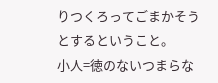りつくろってごまかそうとするということ。
小人=徳のないつまらな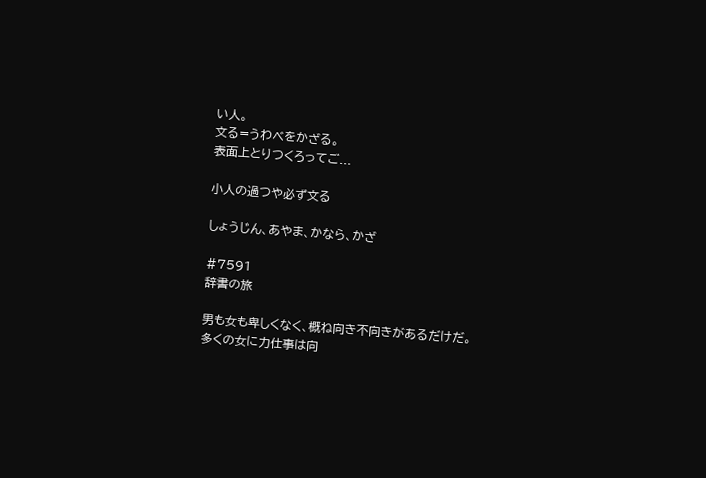い人。
文る=うわべをかざる。
表面上とりつくろってご...

小人の過つや必ず文る

しょうじん、あやま、かなら、かざ

#7591
辞書の旅

男も女も卑しくなく、概ね向き不向きがあるだけだ。
多くの女に力仕事は向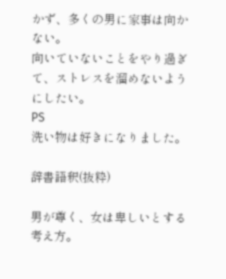かず、多くの男に家事は向かない。
向いていないことをやり過ぎて、ストレスを溜めないようにしたい。
PS
洗い物は好きになりました。

辞書語釈(抜粋)

男が尊く、女は卑しいとする考え方。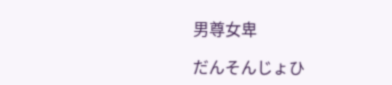男尊女卑

だんそんじょひ